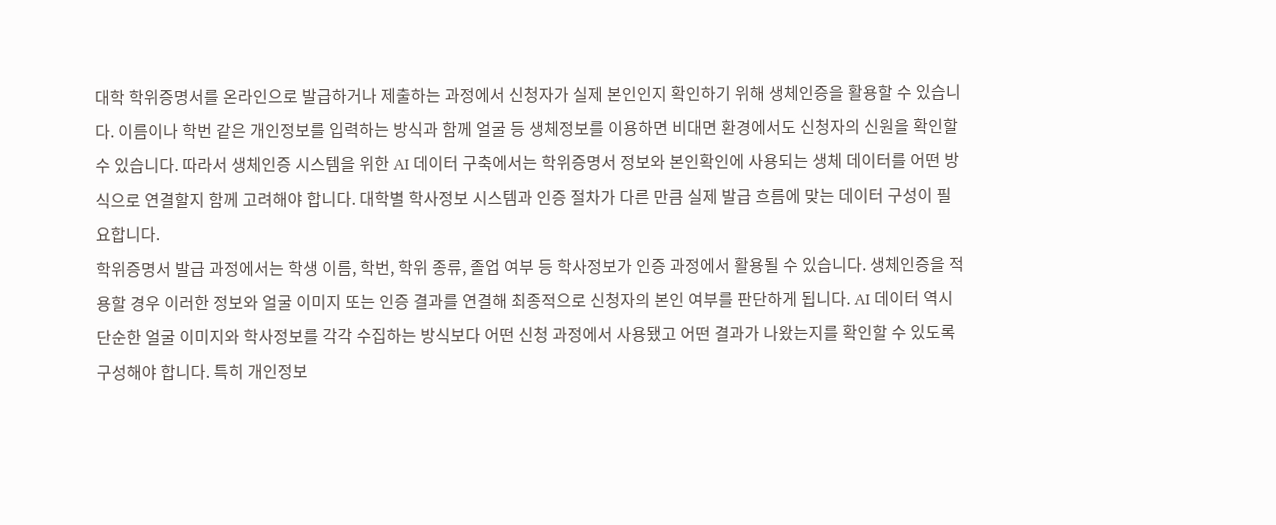대학 학위증명서를 온라인으로 발급하거나 제출하는 과정에서 신청자가 실제 본인인지 확인하기 위해 생체인증을 활용할 수 있습니다. 이름이나 학번 같은 개인정보를 입력하는 방식과 함께 얼굴 등 생체정보를 이용하면 비대면 환경에서도 신청자의 신원을 확인할 수 있습니다. 따라서 생체인증 시스템을 위한 AI 데이터 구축에서는 학위증명서 정보와 본인확인에 사용되는 생체 데이터를 어떤 방식으로 연결할지 함께 고려해야 합니다. 대학별 학사정보 시스템과 인증 절차가 다른 만큼 실제 발급 흐름에 맞는 데이터 구성이 필요합니다.
학위증명서 발급 과정에서는 학생 이름, 학번, 학위 종류, 졸업 여부 등 학사정보가 인증 과정에서 활용될 수 있습니다. 생체인증을 적용할 경우 이러한 정보와 얼굴 이미지 또는 인증 결과를 연결해 최종적으로 신청자의 본인 여부를 판단하게 됩니다. AI 데이터 역시 단순한 얼굴 이미지와 학사정보를 각각 수집하는 방식보다 어떤 신청 과정에서 사용됐고 어떤 결과가 나왔는지를 확인할 수 있도록 구성해야 합니다. 특히 개인정보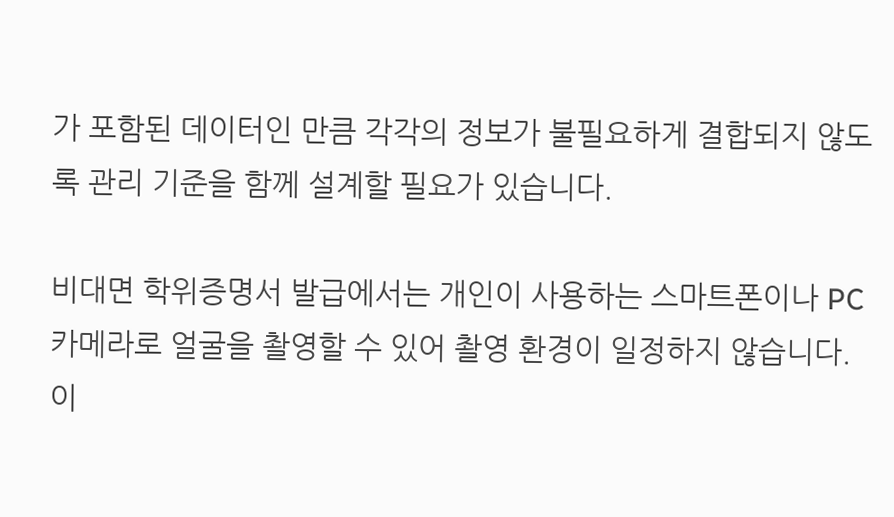가 포함된 데이터인 만큼 각각의 정보가 불필요하게 결합되지 않도록 관리 기준을 함께 설계할 필요가 있습니다.

비대면 학위증명서 발급에서는 개인이 사용하는 스마트폰이나 PC 카메라로 얼굴을 촬영할 수 있어 촬영 환경이 일정하지 않습니다.
이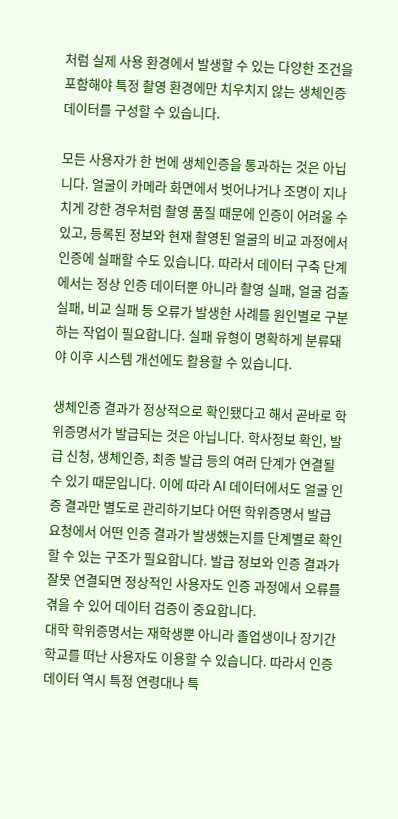처럼 실제 사용 환경에서 발생할 수 있는 다양한 조건을 포함해야 특정 촬영 환경에만 치우치지 않는 생체인증 데이터를 구성할 수 있습니다.

모든 사용자가 한 번에 생체인증을 통과하는 것은 아닙니다. 얼굴이 카메라 화면에서 벗어나거나 조명이 지나치게 강한 경우처럼 촬영 품질 때문에 인증이 어려울 수 있고, 등록된 정보와 현재 촬영된 얼굴의 비교 과정에서 인증에 실패할 수도 있습니다. 따라서 데이터 구축 단계에서는 정상 인증 데이터뿐 아니라 촬영 실패, 얼굴 검출 실패, 비교 실패 등 오류가 발생한 사례를 원인별로 구분하는 작업이 필요합니다. 실패 유형이 명확하게 분류돼야 이후 시스템 개선에도 활용할 수 있습니다.

생체인증 결과가 정상적으로 확인됐다고 해서 곧바로 학위증명서가 발급되는 것은 아닙니다. 학사정보 확인, 발급 신청, 생체인증, 최종 발급 등의 여러 단계가 연결될 수 있기 때문입니다. 이에 따라 AI 데이터에서도 얼굴 인증 결과만 별도로 관리하기보다 어떤 학위증명서 발급 요청에서 어떤 인증 결과가 발생했는지를 단계별로 확인할 수 있는 구조가 필요합니다. 발급 정보와 인증 결과가 잘못 연결되면 정상적인 사용자도 인증 과정에서 오류를 겪을 수 있어 데이터 검증이 중요합니다.
대학 학위증명서는 재학생뿐 아니라 졸업생이나 장기간 학교를 떠난 사용자도 이용할 수 있습니다. 따라서 인증 데이터 역시 특정 연령대나 특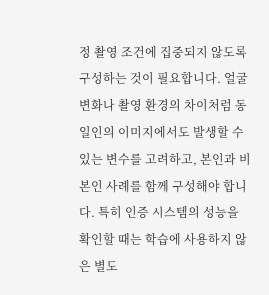정 촬영 조건에 집중되지 않도록 구성하는 것이 필요합니다. 얼굴 변화나 촬영 환경의 차이처럼 동일인의 이미지에서도 발생할 수 있는 변수를 고려하고, 본인과 비본인 사례를 함께 구성해야 합니다. 특히 인증 시스템의 성능을 확인할 때는 학습에 사용하지 않은 별도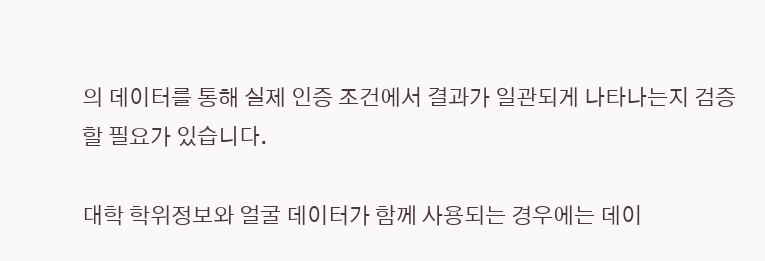의 데이터를 통해 실제 인증 조건에서 결과가 일관되게 나타나는지 검증할 필요가 있습니다.

대학 학위정보와 얼굴 데이터가 함께 사용되는 경우에는 데이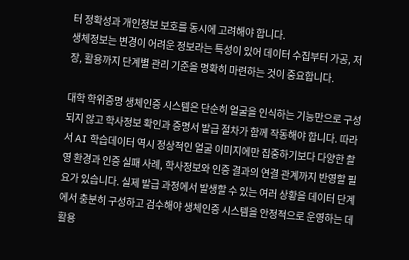터 정확성과 개인정보 보호를 동시에 고려해야 합니다.
생체정보는 변경이 어려운 정보라는 특성이 있어 데이터 수집부터 가공, 저장, 활용까지 단계별 관리 기준을 명확히 마련하는 것이 중요합니다.

대학 학위증명 생체인증 시스템은 단순히 얼굴을 인식하는 기능만으로 구성되지 않고 학사정보 확인과 증명서 발급 절차가 함께 작동해야 합니다. 따라서 AI 학습데이터 역시 정상적인 얼굴 이미지에만 집중하기보다 다양한 촬영 환경과 인증 실패 사례, 학사정보와 인증 결과의 연결 관계까지 반영할 필요가 있습니다. 실제 발급 과정에서 발생할 수 있는 여러 상황을 데이터 단계에서 충분히 구성하고 검수해야 생체인증 시스템을 안정적으로 운영하는 데 활용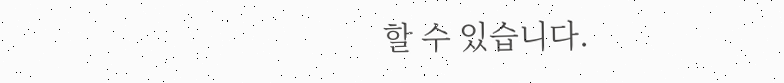할 수 있습니다.